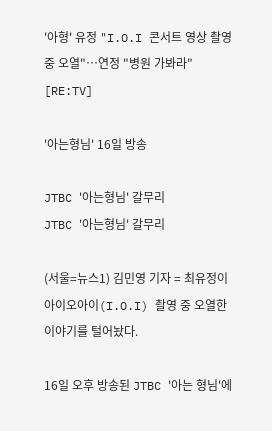'아형' 유정 "I.O.I 콘서트 영상 촬영 중 오열"…연정 "병원 가봐라" [RE:TV]

'아는형님' 16일 방송

JTBC '아는형님' 갈무리
JTBC '아는형님' 갈무리

(서울=뉴스1) 김민영 기자 = 최유정이 아이오아이(I.O.I) 촬영 중 오열한 이야기를 털어놨다.

16일 오후 방송된 JTBC '아는 형님'에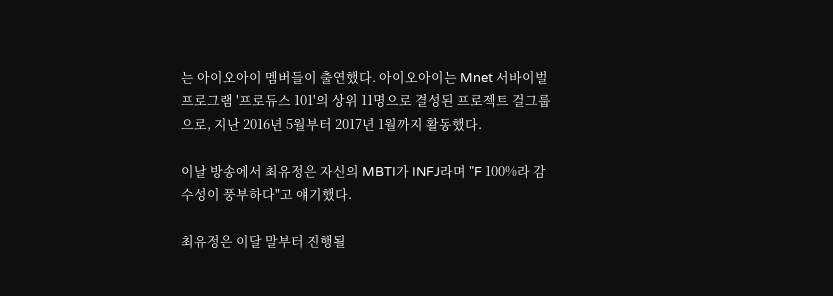는 아이오아이 멤버들이 출연했다. 아이오아이는 Mnet 서바이벌 프로그램 '프로듀스 101'의 상위 11명으로 결성된 프로젝트 걸그룹으로, 지난 2016년 5월부터 2017년 1월까지 활동했다.

이날 방송에서 최유정은 자신의 MBTI가 INFJ라며 "F 100%라 감수성이 풍부하다"고 얘기했다.

최유정은 이달 말부터 진행될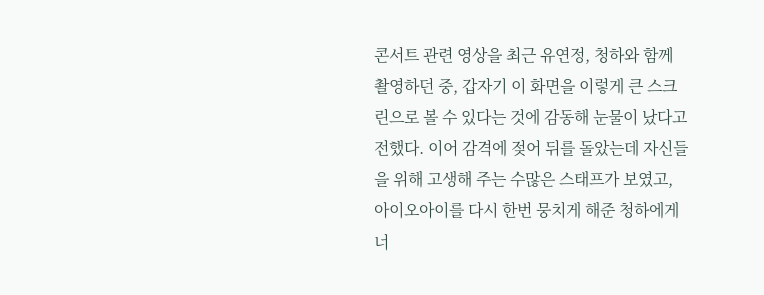콘서트 관련 영상을 최근 유연정, 청하와 함께 촬영하던 중, 갑자기 이 화면을 이렇게 큰 스크린으로 볼 수 있다는 것에 감동해 눈물이 났다고 전했다. 이어 감격에 젖어 뒤를 돌았는데 자신들을 위해 고생해 주는 수많은 스태프가 보였고, 아이오아이를 다시 한번 뭉치게 해준 청하에게 너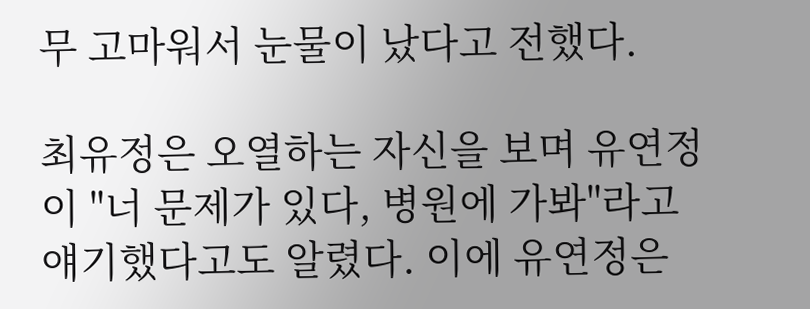무 고마워서 눈물이 났다고 전했다.

최유정은 오열하는 자신을 보며 유연정이 "너 문제가 있다, 병원에 가봐"라고 얘기했다고도 알렸다. 이에 유연정은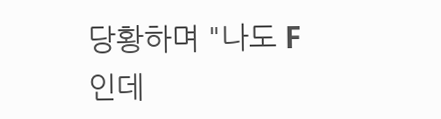당황하며 "나도 F인데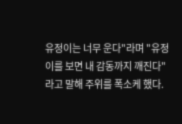유정이는 너무 운다"라며 "유정이를 보면 내 감동까지 깨진다"라고 말해 주위를 폭소케 했다.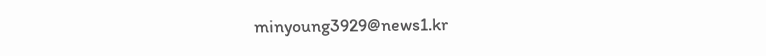minyoung3929@news1.kr